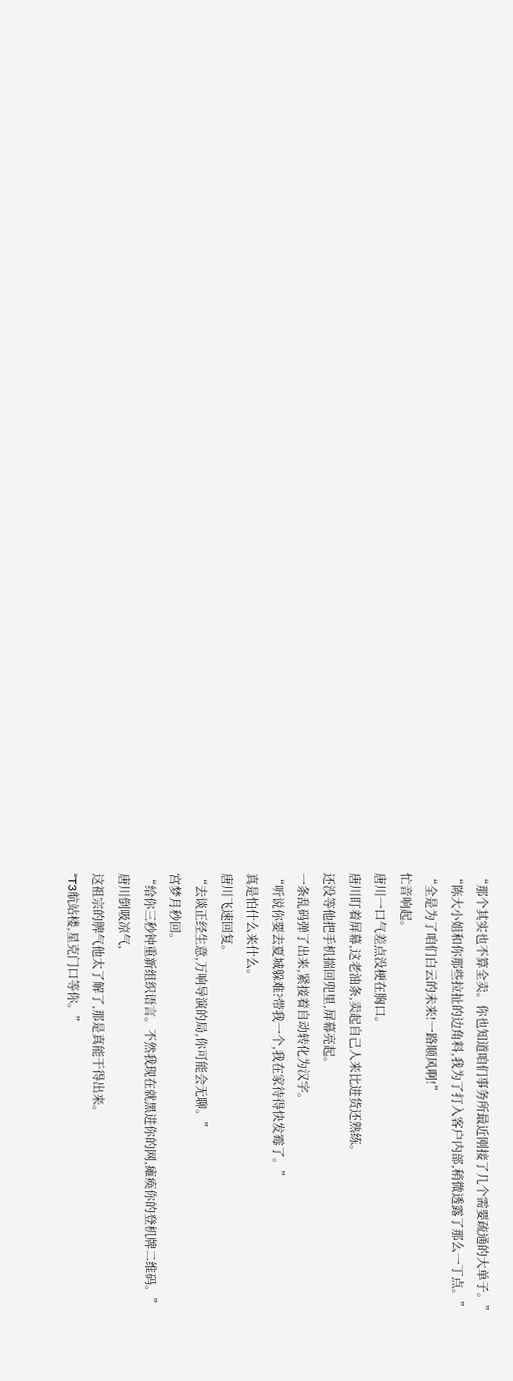“那个其实也不算全卖。你也知道咱们事务所最近刚接了几个需要疏通的大单子。”
“陈大小姐和你那些拉扯的边角料,我为了打入客户内部,稍微透露了那么一丁点。”
“全是为了咱们白云的未来!一路顺风啊!”
忙音响起。
唐川一口气差点没梗在胸口。
唐川盯着屏幕,这老油条,卖起自己人来比进货还熟练。
还没等他把手机揣回兜里,屏幕亮起。
一条乱码弹了出来,紧接着自动转化为汉字。
“听说你要去夏城躲难?带我一个,我在家待得快发霉了。”
真是怕什么来什么。
唐川飞速回复。
“去谈正经生意,万响导演的局,你可能会无聊。”
宫梦月秒回。
“给你三秒钟重新组织语言。不然我现在就黑进你的网,瘫痪你的登机牌二维码。”
唐川倒吸凉气,
这祖宗的脾气他太了解了,那是真能干得出来。
“T3航站楼,星克门口等你。”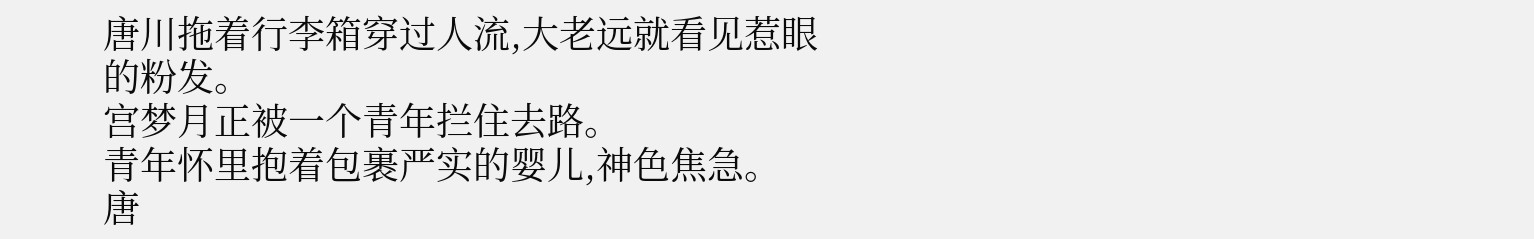唐川拖着行李箱穿过人流,大老远就看见惹眼的粉发。
宫梦月正被一个青年拦住去路。
青年怀里抱着包裹严实的婴儿,神色焦急。
唐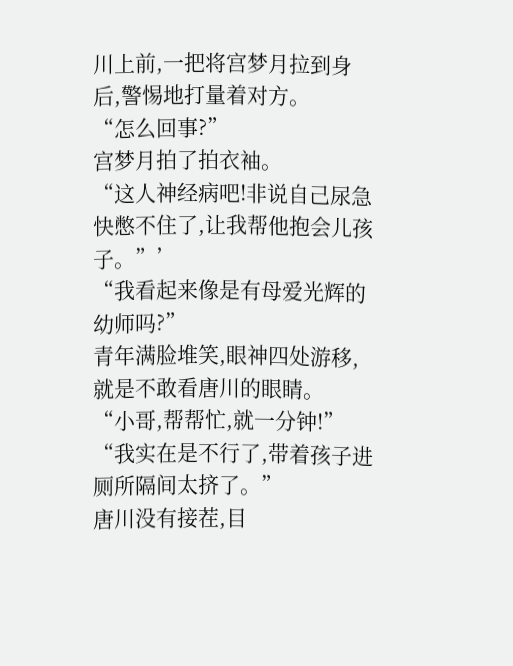川上前,一把将宫梦月拉到身后,警惕地打量着对方。
“怎么回事?”
宫梦月拍了拍衣袖。
“这人神经病吧!非说自己尿急快憋不住了,让我帮他抱会儿孩子。”’
“我看起来像是有母爱光辉的幼师吗?”
青年满脸堆笑,眼神四处游移,就是不敢看唐川的眼睛。
“小哥,帮帮忙,就一分钟!”
“我实在是不行了,带着孩子进厕所隔间太挤了。”
唐川没有接茬,目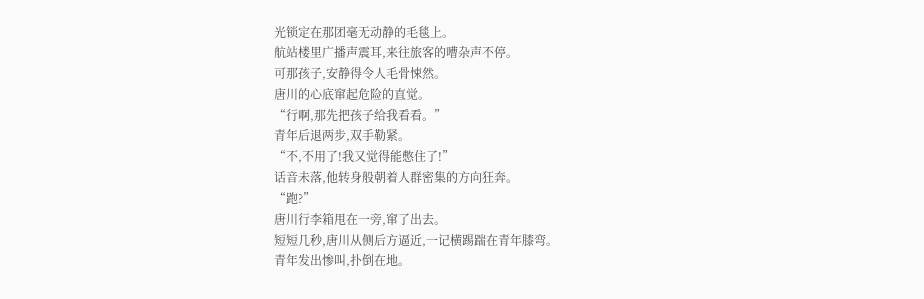光锁定在那团毫无动静的毛毯上。
航站楼里广播声震耳,来往旅客的嘈杂声不停。
可那孩子,安静得令人毛骨悚然。
唐川的心底窜起危险的直觉。
“行啊,那先把孩子给我看看。”
青年后退两步,双手勒紧。
“不,不用了!我又觉得能憋住了!”
话音未落,他转身般朝着人群密集的方向狂奔。
“跑?”
唐川行李箱甩在一旁,窜了出去。
短短几秒,唐川从侧后方逼近,一记横踢踹在青年膝弯。
青年发出惨叫,扑倒在地。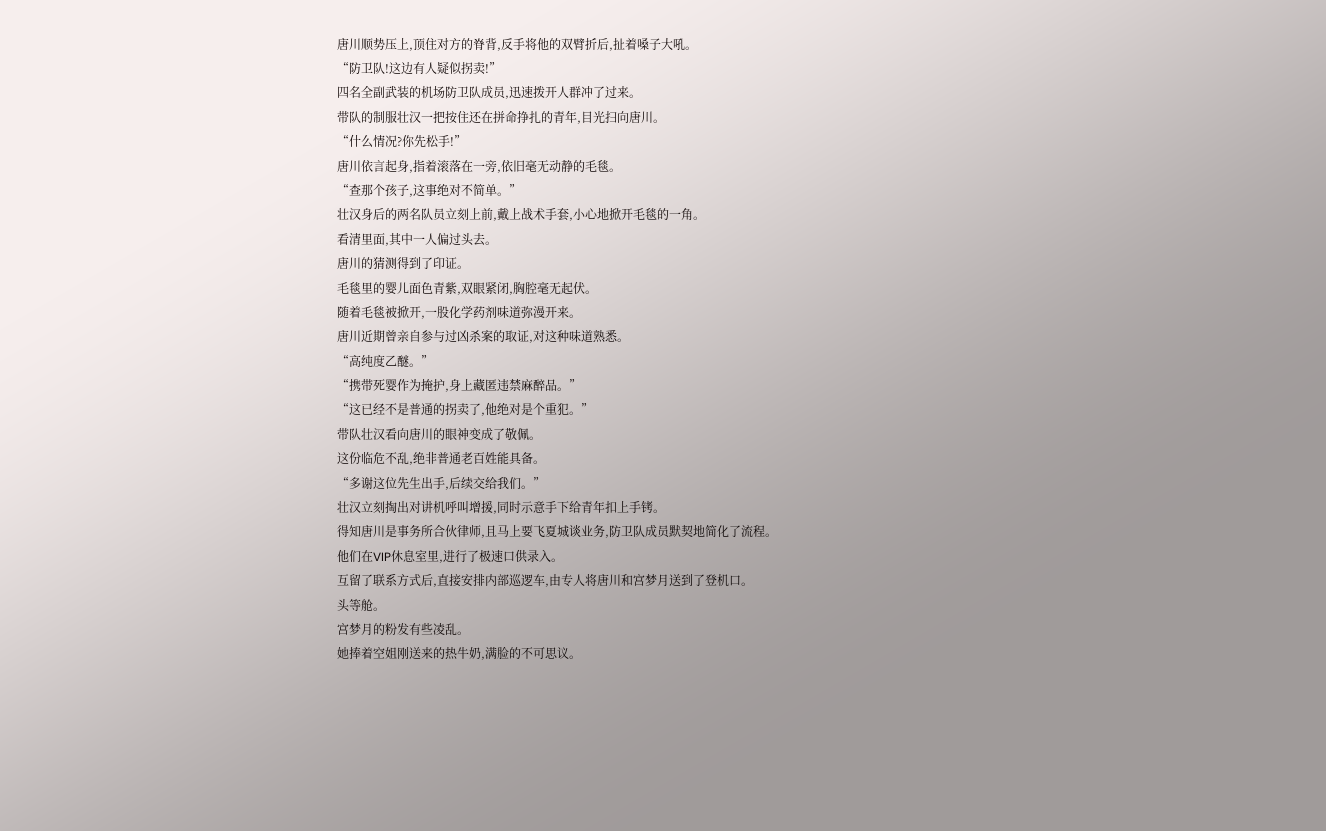唐川顺势压上,顶住对方的脊背,反手将他的双臂折后,扯着嗓子大吼。
“防卫队!这边有人疑似拐卖!”
四名全副武装的机场防卫队成员,迅速拨开人群冲了过来。
带队的制服壮汉一把按住还在拼命挣扎的青年,目光扫向唐川。
“什么情况?你先松手!”
唐川依言起身,指着滚落在一旁,依旧毫无动静的毛毯。
“查那个孩子,这事绝对不简单。”
壮汉身后的两名队员立刻上前,戴上战术手套,小心地掀开毛毯的一角。
看清里面,其中一人偏过头去。
唐川的猜测得到了印证。
毛毯里的婴儿面色青紫,双眼紧闭,胸腔毫无起伏。
随着毛毯被掀开,一股化学药剂味道弥漫开来。
唐川近期曾亲自参与过凶杀案的取证,对这种味道熟悉。
“高纯度乙醚。”
“携带死婴作为掩护,身上藏匿违禁麻醉品。”
“这已经不是普通的拐卖了,他绝对是个重犯。”
带队壮汉看向唐川的眼神变成了敬佩。
这份临危不乱,绝非普通老百姓能具备。
“多谢这位先生出手,后续交给我们。”
壮汉立刻掏出对讲机呼叫增援,同时示意手下给青年扣上手铐。
得知唐川是事务所合伙律师,且马上要飞夏城谈业务,防卫队成员默契地简化了流程。
他们在VIP休息室里,进行了极速口供录入。
互留了联系方式后,直接安排内部巡逻车,由专人将唐川和宫梦月送到了登机口。
头等舱。
宫梦月的粉发有些凌乱。
她捧着空姐刚送来的热牛奶,满脸的不可思议。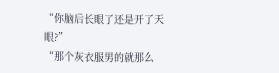“你脑后长眼了还是开了天眼?”
“那个灰衣服男的就那么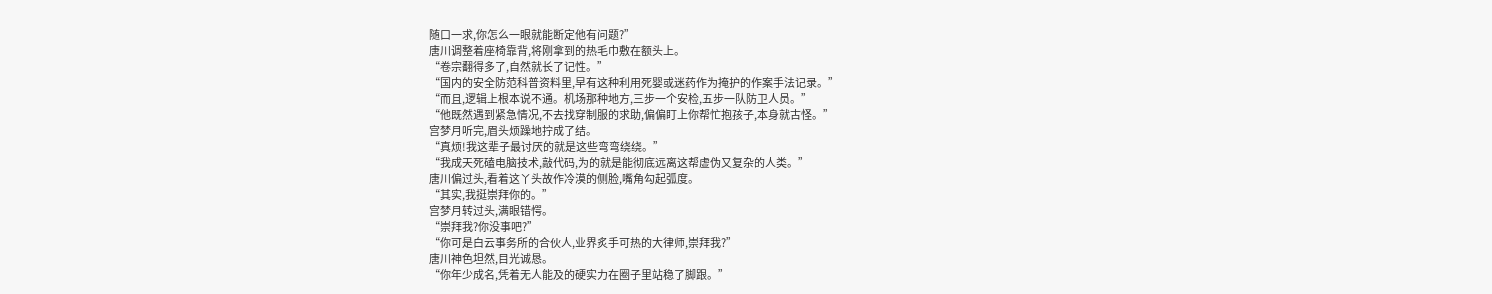随口一求,你怎么一眼就能断定他有问题?”
唐川调整着座椅靠背,将刚拿到的热毛巾敷在额头上。
“卷宗翻得多了,自然就长了记性。”
“国内的安全防范科普资料里,早有这种利用死婴或迷药作为掩护的作案手法记录。”
“而且,逻辑上根本说不通。机场那种地方,三步一个安检,五步一队防卫人员。”
“他既然遇到紧急情况,不去找穿制服的求助,偏偏盯上你帮忙抱孩子,本身就古怪。”
宫梦月听完,眉头烦躁地拧成了结。
“真烦!我这辈子最讨厌的就是这些弯弯绕绕。”
“我成天死磕电脑技术,敲代码,为的就是能彻底远离这帮虚伪又复杂的人类。”
唐川偏过头,看着这丫头故作冷漠的侧脸,嘴角勾起弧度。
“其实,我挺崇拜你的。”
宫梦月转过头,满眼错愕。
“崇拜我?你没事吧?”
“你可是白云事务所的合伙人,业界炙手可热的大律师,崇拜我?”
唐川神色坦然,目光诚恳。
“你年少成名,凭着无人能及的硬实力在圈子里站稳了脚跟。”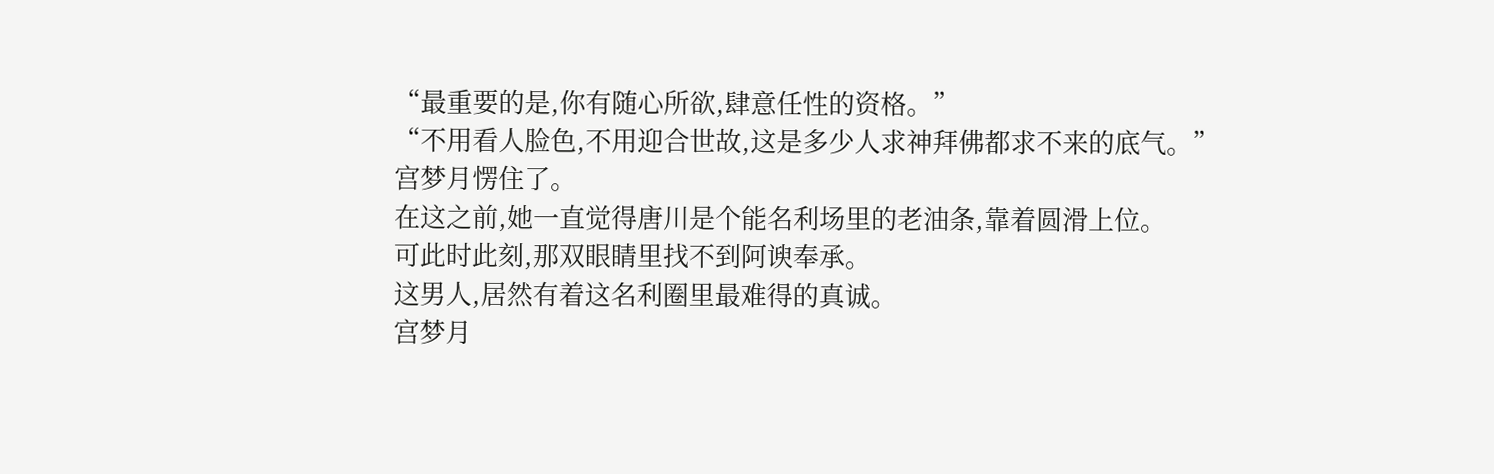“最重要的是,你有随心所欲,肆意任性的资格。”
“不用看人脸色,不用迎合世故,这是多少人求神拜佛都求不来的底气。”
宫梦月愣住了。
在这之前,她一直觉得唐川是个能名利场里的老油条,靠着圆滑上位。
可此时此刻,那双眼睛里找不到阿谀奉承。
这男人,居然有着这名利圈里最难得的真诚。
宫梦月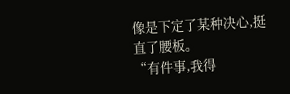像是下定了某种决心,挺直了腰板。
“有件事,我得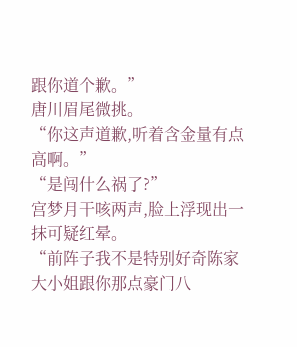跟你道个歉。”
唐川眉尾微挑。
“你这声道歉,听着含金量有点高啊。”
“是闯什么祸了?”
宫梦月干咳两声,脸上浮现出一抹可疑红晕。
“前阵子我不是特别好奇陈家大小姐跟你那点豪门八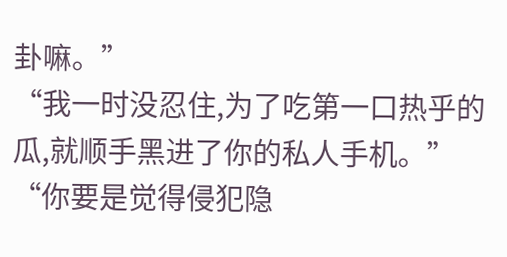卦嘛。”
“我一时没忍住,为了吃第一口热乎的瓜,就顺手黑进了你的私人手机。”
“你要是觉得侵犯隐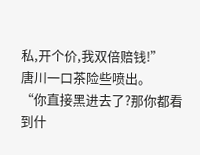私,开个价,我双倍赔钱!”
唐川一口茶险些喷出。
“你直接黑进去了?那你都看到什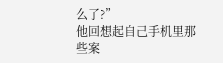么了?”
他回想起自己手机里那些案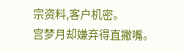宗资料,客户机密。
宫梦月却嫌弃得直撇嘴。